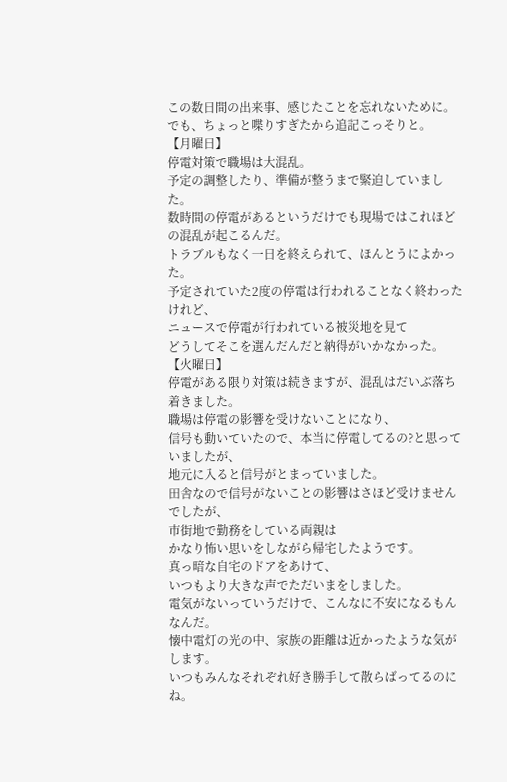この数日間の出来事、感じたことを忘れないために。
でも、ちょっと喋りすぎたから追記こっそりと。
【月曜日】
停電対策で職場は大混乱。
予定の調整したり、準備が整うまで緊迫していました。
数時間の停電があるというだけでも現場ではこれほどの混乱が起こるんだ。
トラブルもなく一日を終えられて、ほんとうによかった。
予定されていた2度の停電は行われることなく終わったけれど、
ニュースで停電が行われている被災地を見て
どうしてそこを選んだんだと納得がいかなかった。
【火曜日】
停電がある限り対策は続きますが、混乱はだいぶ落ち着きました。
職場は停電の影響を受けないことになり、
信号も動いていたので、本当に停電してるの?と思っていましたが、
地元に入ると信号がとまっていました。
田舎なので信号がないことの影響はさほど受けませんでしたが、
市街地で勤務をしている両親は
かなり怖い思いをしながら帰宅したようです。
真っ暗な自宅のドアをあけて、
いつもより大きな声でただいまをしました。
電気がないっていうだけで、こんなに不安になるもんなんだ。
懐中電灯の光の中、家族の距離は近かったような気がします。
いつもみんなそれぞれ好き勝手して散らばってるのにね。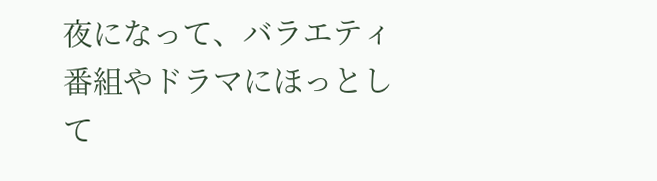夜になって、バラエティ番組やドラマにほっとして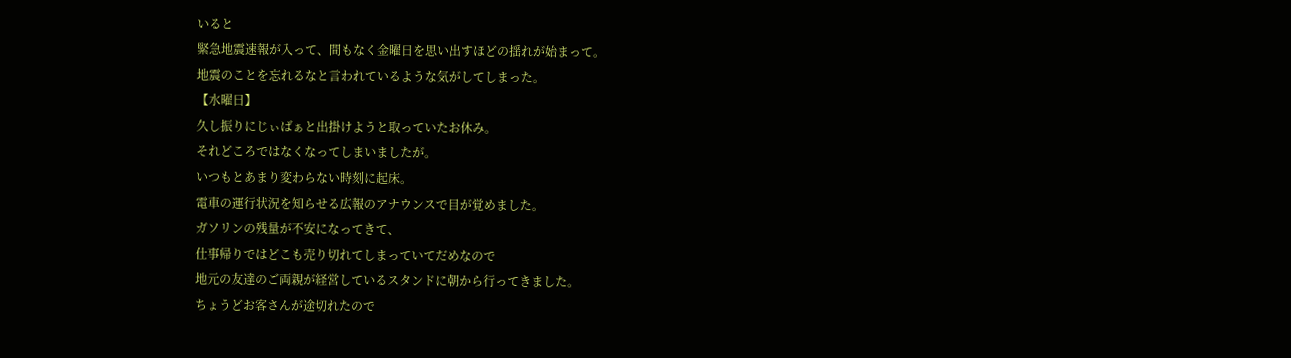いると
緊急地震速報が入って、間もなく金曜日を思い出すほどの揺れが始まって。
地震のことを忘れるなと言われているような気がしてしまった。
【水曜日】
久し振りにじぃばぁと出掛けようと取っていたお休み。
それどころではなくなってしまいましたが。
いつもとあまり変わらない時刻に起床。
電車の運行状況を知らせる広報のアナウンスで目が覚めました。
ガソリンの残量が不安になってきて、
仕事帰りではどこも売り切れてしまっていてだめなので
地元の友達のご両親が経営しているスタンドに朝から行ってきました。
ちょうどお客さんが途切れたので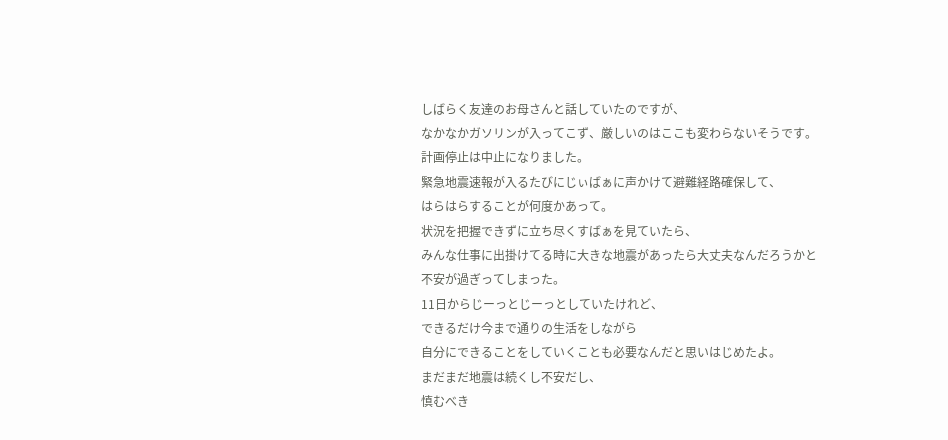しばらく友達のお母さんと話していたのですが、
なかなかガソリンが入ってこず、厳しいのはここも変わらないそうです。
計画停止は中止になりました。
緊急地震速報が入るたびにじぃばぁに声かけて避難経路確保して、
はらはらすることが何度かあって。
状況を把握できずに立ち尽くすばぁを見ていたら、
みんな仕事に出掛けてる時に大きな地震があったら大丈夫なんだろうかと
不安が過ぎってしまった。
11日からじーっとじーっとしていたけれど、
できるだけ今まで通りの生活をしながら
自分にできることをしていくことも必要なんだと思いはじめたよ。
まだまだ地震は続くし不安だし、
慎むべき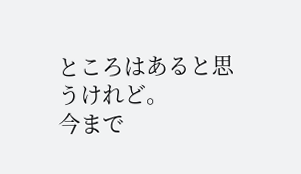ところはあると思うけれど。
今まで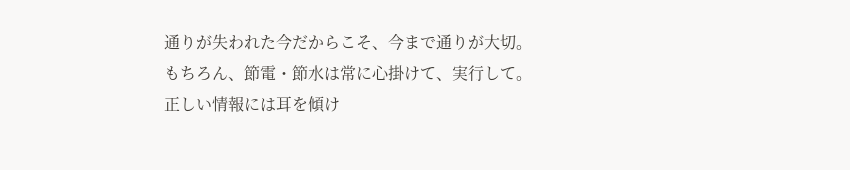通りが失われた今だからこそ、今まで通りが大切。
もちろん、節電・節水は常に心掛けて、実行して。
正しい情報には耳を傾け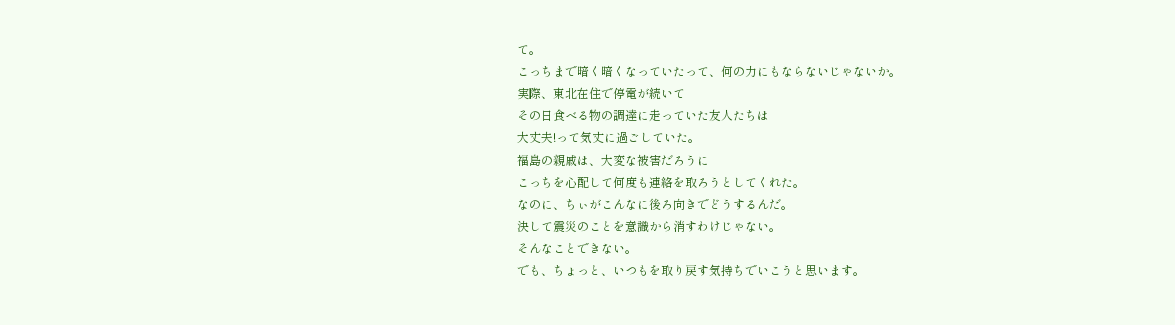て。
こっちまで暗く暗くなっていたって、何の力にもならないじゃないか。
実際、東北在住で停電が続いて
その日食べる物の調達に走っていた友人たちは
大丈夫!って気丈に過ごしていた。
福島の親戚は、大変な被害だろうに
こっちを心配して何度も連絡を取ろうとしてくれた。
なのに、ちぃがこんなに後ろ向きでどうするんだ。
決して震災のことを意識から消すわけじゃない。
そんなことできない。
でも、ちょっと、いつもを取り戻す気持ちでいこうと思います。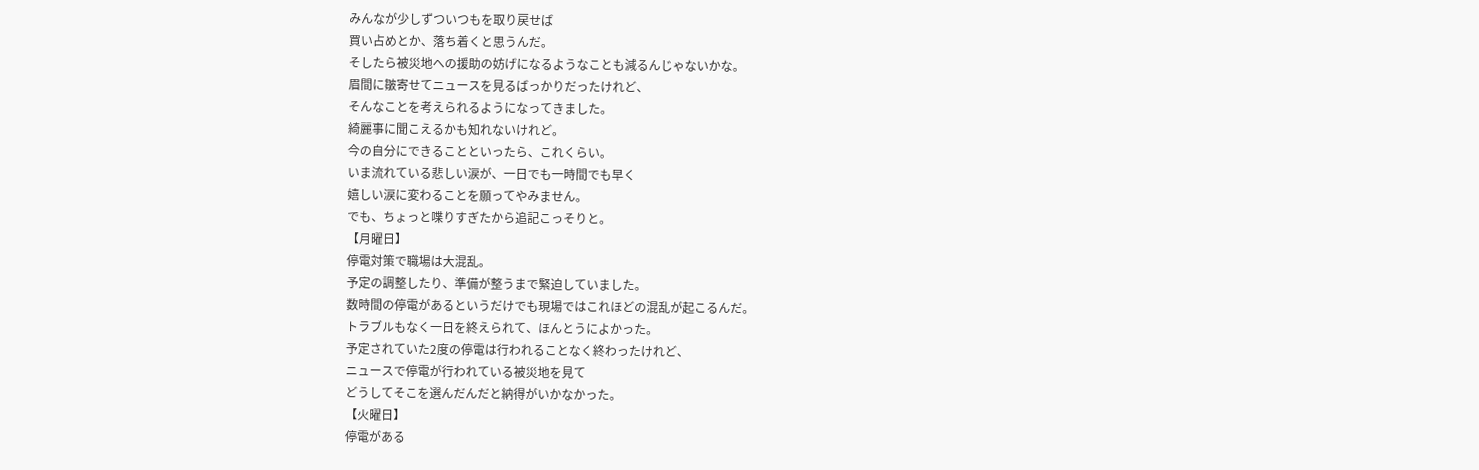みんなが少しずついつもを取り戻せば
買い占めとか、落ち着くと思うんだ。
そしたら被災地への援助の妨げになるようなことも減るんじゃないかな。
眉間に皺寄せてニュースを見るばっかりだったけれど、
そんなことを考えられるようになってきました。
綺麗事に聞こえるかも知れないけれど。
今の自分にできることといったら、これくらい。
いま流れている悲しい涙が、一日でも一時間でも早く
嬉しい涙に変わることを願ってやみません。
でも、ちょっと喋りすぎたから追記こっそりと。
【月曜日】
停電対策で職場は大混乱。
予定の調整したり、準備が整うまで緊迫していました。
数時間の停電があるというだけでも現場ではこれほどの混乱が起こるんだ。
トラブルもなく一日を終えられて、ほんとうによかった。
予定されていた2度の停電は行われることなく終わったけれど、
ニュースで停電が行われている被災地を見て
どうしてそこを選んだんだと納得がいかなかった。
【火曜日】
停電がある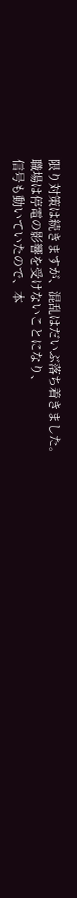限り対策は続きますが、混乱はだいぶ落ち着きました。
職場は停電の影響を受けないことになり、
信号も動いていたので、本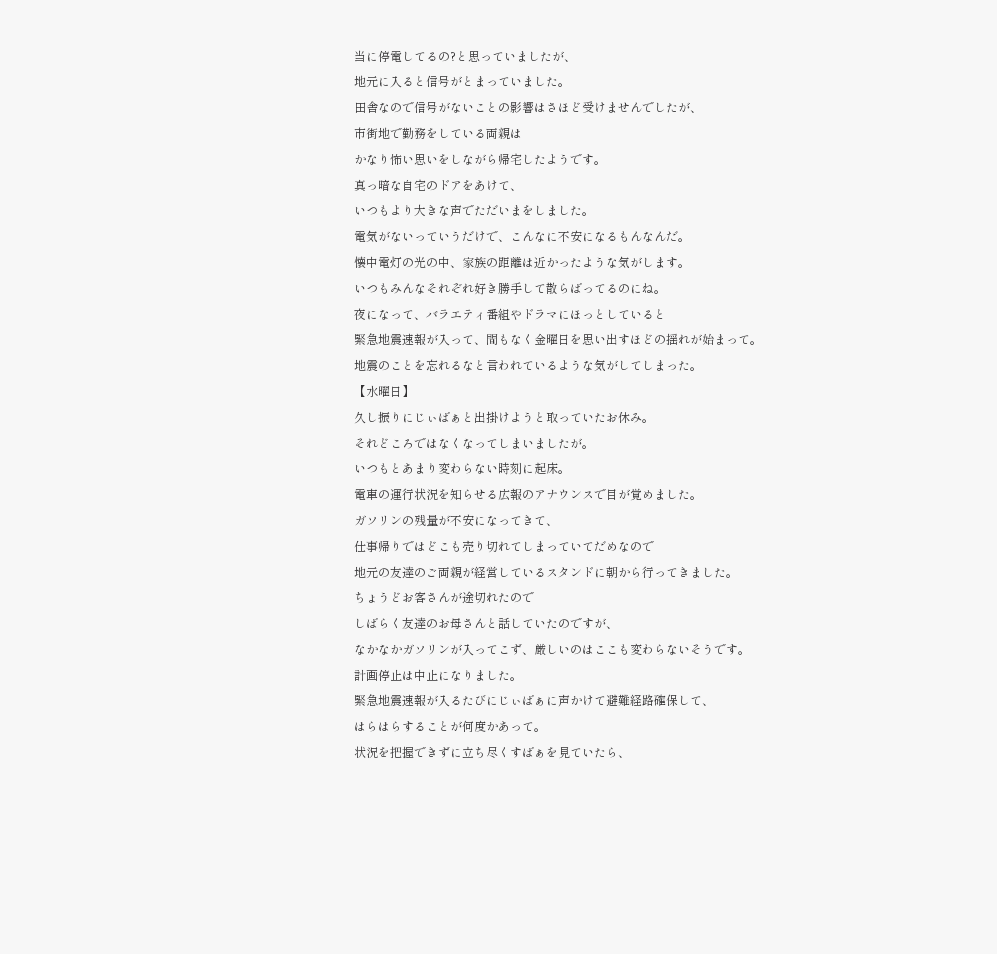当に停電してるの?と思っていましたが、
地元に入ると信号がとまっていました。
田舎なので信号がないことの影響はさほど受けませんでしたが、
市街地で勤務をしている両親は
かなり怖い思いをしながら帰宅したようです。
真っ暗な自宅のドアをあけて、
いつもより大きな声でただいまをしました。
電気がないっていうだけで、こんなに不安になるもんなんだ。
懐中電灯の光の中、家族の距離は近かったような気がします。
いつもみんなそれぞれ好き勝手して散らばってるのにね。
夜になって、バラエティ番組やドラマにほっとしていると
緊急地震速報が入って、間もなく金曜日を思い出すほどの揺れが始まって。
地震のことを忘れるなと言われているような気がしてしまった。
【水曜日】
久し振りにじぃばぁと出掛けようと取っていたお休み。
それどころではなくなってしまいましたが。
いつもとあまり変わらない時刻に起床。
電車の運行状況を知らせる広報のアナウンスで目が覚めました。
ガソリンの残量が不安になってきて、
仕事帰りではどこも売り切れてしまっていてだめなので
地元の友達のご両親が経営しているスタンドに朝から行ってきました。
ちょうどお客さんが途切れたので
しばらく友達のお母さんと話していたのですが、
なかなかガソリンが入ってこず、厳しいのはここも変わらないそうです。
計画停止は中止になりました。
緊急地震速報が入るたびにじぃばぁに声かけて避難経路確保して、
はらはらすることが何度かあって。
状況を把握できずに立ち尽くすばぁを見ていたら、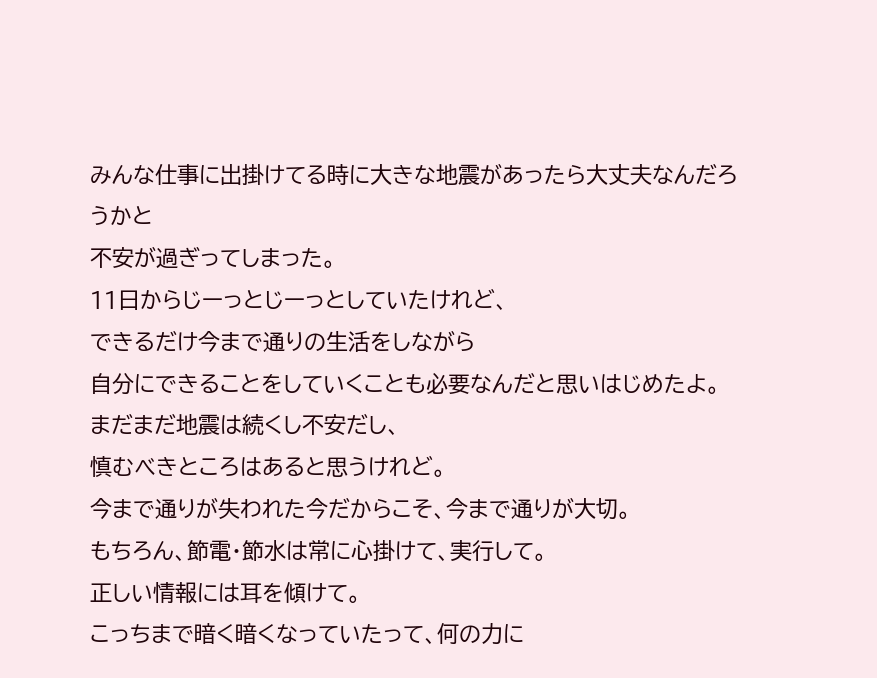みんな仕事に出掛けてる時に大きな地震があったら大丈夫なんだろうかと
不安が過ぎってしまった。
11日からじーっとじーっとしていたけれど、
できるだけ今まで通りの生活をしながら
自分にできることをしていくことも必要なんだと思いはじめたよ。
まだまだ地震は続くし不安だし、
慎むべきところはあると思うけれど。
今まで通りが失われた今だからこそ、今まで通りが大切。
もちろん、節電・節水は常に心掛けて、実行して。
正しい情報には耳を傾けて。
こっちまで暗く暗くなっていたって、何の力に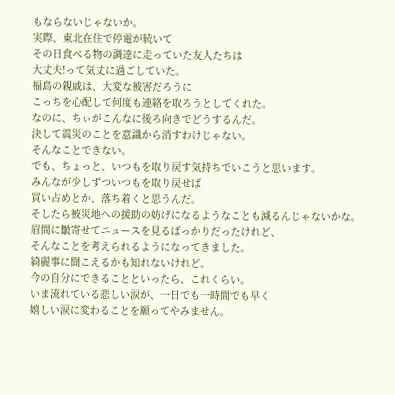もならないじゃないか。
実際、東北在住で停電が続いて
その日食べる物の調達に走っていた友人たちは
大丈夫!って気丈に過ごしていた。
福島の親戚は、大変な被害だろうに
こっちを心配して何度も連絡を取ろうとしてくれた。
なのに、ちぃがこんなに後ろ向きでどうするんだ。
決して震災のことを意識から消すわけじゃない。
そんなことできない。
でも、ちょっと、いつもを取り戻す気持ちでいこうと思います。
みんなが少しずついつもを取り戻せば
買い占めとか、落ち着くと思うんだ。
そしたら被災地への援助の妨げになるようなことも減るんじゃないかな。
眉間に皺寄せてニュースを見るばっかりだったけれど、
そんなことを考えられるようになってきました。
綺麗事に聞こえるかも知れないけれど。
今の自分にできることといったら、これくらい。
いま流れている悲しい涙が、一日でも一時間でも早く
嬉しい涙に変わることを願ってやみません。